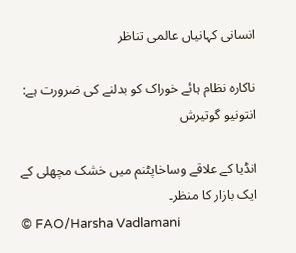انسانی کہانیاں عالمی تناظر

ناکارہ نظام ہائے خوراک کو بدلنے کی ضرورت ہے: انتونیو گوتیرش

انڈیا کے علاقے وساخاپٹنم میں خشک مچھلی کے ایک بازار کا منظر۔
© FAO/Harsha Vadlamani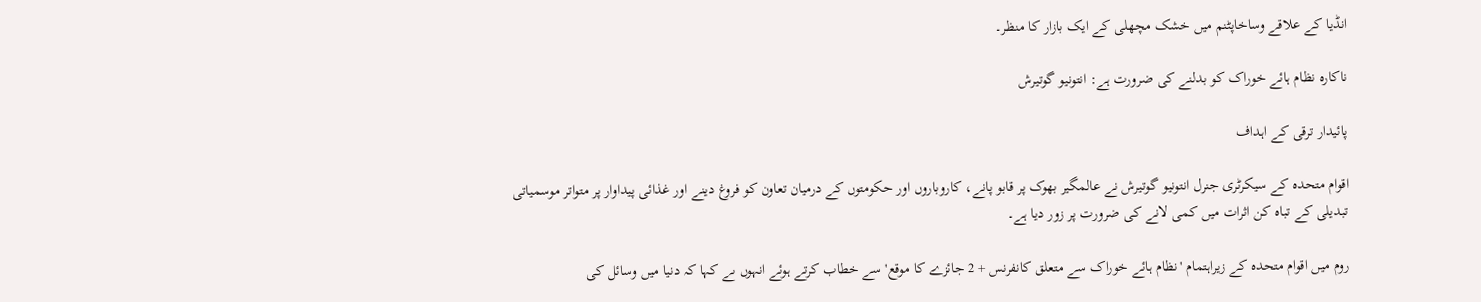انڈیا کے علاقے وساخاپٹنم میں خشک مچھلی کے ایک بازار کا منظر۔

ناکارہ نظام ہائے خوراک کو بدلنے کی ضرورت ہے: انتونیو گوتیرش

پائیدار ترقی کے اہداف

اقوام متحدہ کے سیکرٹری جنرل انتونیو گوتیرش نے عالمگیر بھوک پر قابو پانے، کاروباروں اور حکومتوں کے درمیان تعاون کو فروغ دینے اور غذائی پیداوار پر متواتر موسمیاتی تبدیلی کے تباہ کن اثرات میں کمی لانے کی ضرورت پر زور دیا ہے۔

روم میں اقوام متحدہ کے زیراہتمام 'نظام ہائے خوراک سے متعلق کانفرنس + 2 جائزے کا موقع' سے خطاب کرتے ہوئے انہوں ںے کہا کہ دنیا میں وسائل کی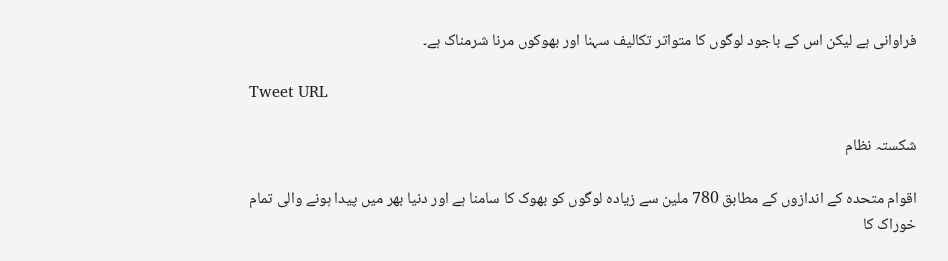فراوانی ہے لیکن اس کے باجود لوگوں کا متواتر تکالیف سہنا اور بھوکوں مرنا شرمناک ہے۔

Tweet URL

شکستہ نظام

اقوام متحدہ کے اندازوں کے مطابق 780 ملین سے زیادہ لوگوں کو بھوک کا سامنا ہے اور دنیا بھر میں پیدا ہونے والی تمام خوراک کا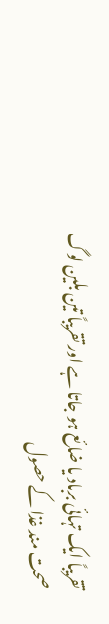تقریباً ایک تہائی برباد یا ضائع ہو جاتا ہے اور تقریباً تین بلین لوگ صحت مند غذا کے حصول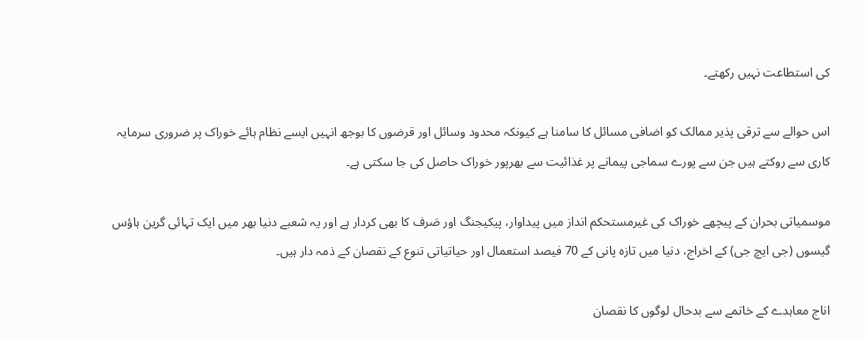کی استطاعت نہیں رکھتے۔

اس حوالے سے ترقی پذیر ممالک کو اضافی مسائل کا سامنا ہے کیونکہ محدود وسائل اور قرضوں کا بوجھ انہیں ایسے نظام ہائے خوراک پر ضروری سرمایہ کاری سے روکتے ہیں جن سے پورے سماجی پیمانے پر غذائیت سے بھرپور خوراک حاصل کی جا سکتی ہے۔

موسمیاتی بحران کے پیچھے خوراک کی غیرمستحکم انداز میں پیداوار، پیکیجنگ اور صَرف کا بھی کردار ہے اور یہ شعبے دنیا بھر میں ایک تہائی گرین ہاؤس گیسوں (جی ایچ جی) کے اخراج، دنیا میں تازہ پانی کے 70 فیصد استعمال اور حیاتیاتی تنوع کے نقصان کے ذمہ دار ہیں۔

اناج معاہدے کے خاتمے سے بدحال لوگوں کا نقصان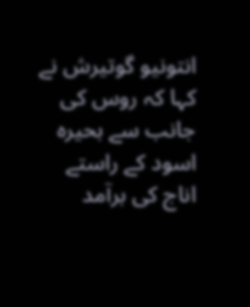انتونیو گوتیرش نے کہا کہ روس کی جانب سے بحیرہ اسود کے راستے اناج کی برآمد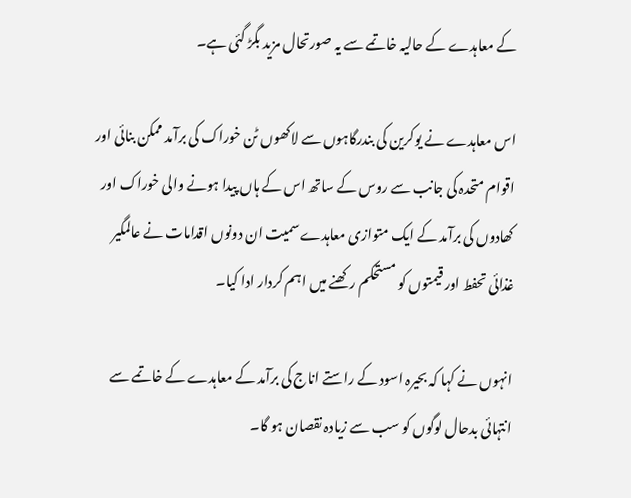کے معاہدے کے حالیہ خاتمے سے یہ صورتحال مزید بگڑ گئی ہے۔

اس معاہدے نے یوکرین کی بندرگاہوں سے لاکھوں ٹن خوراک کی برآمد ممکن بنائی اور اقوام متحدہ کی جانب سے روس کے ساتھ اس کے ہاں پیدا ہونے والی خوراک اور کھادوں کی برآمد کے ایک متوازی معاہدے سمیت ان دونوں اقدامات نے عالمگیر غذائی تحفط اور قیمتوں کو مستحکم رکھنے میں اہم کردار ادا کیا۔

انہوں نے کہا کہ بحیرہ اسود کے راستے اناج کی برآمد کے معاہدے کے خاتمے سے انتہائی بدحال لوگوں کو سب سے زیادہ نقصان ہو گا۔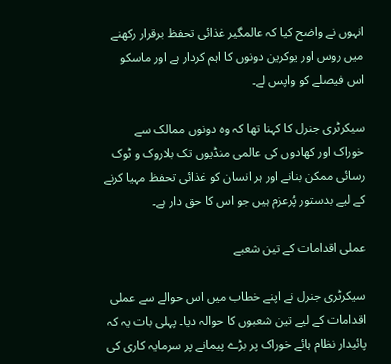انہوں نے واضح کیا کہ عالمگیر غذائی تحفظ برقرار رکھنے میں روس اور یوکرین دونوں کا اہم کردار ہے اور ماسکو اس فیصلے کو واپس لے۔

سیکرٹری جنرل کا کہنا تھا کہ وہ دونوں ممالک سے خوراک اور کھادوں کی عالمی منڈیوں تک بلاروک و ٹوک رسائی ممکن بنانے اور ہر انسان کو غذائی تحفظ مہیا کرنے کے لیے بدستور پُرعزم ہیں جو اس کا حق دار ہے۔

عملی اقدامات کے تین شعبے

سیکرٹری جنرل نے اپنے خطاب میں اس حوالے سے عملی اقدامات کے لیے تین شعبوں کا حوالہ دیا۔ پہلی بات یہ کہ پائیدار نظام ہائے خوراک پر بڑے پیمانے پر سرمایہ کاری کی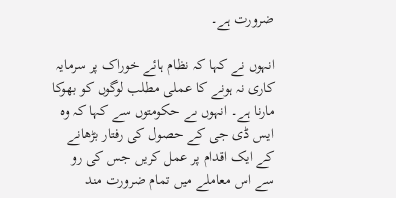ضرورت ہے۔

انہوں نے کہا کہ نظام ہائے خوراک پر سرمایہ کاری نہ ہونے کا عملی مطلب لوگوں کو بھوکا مارنا ہے۔ انہوں ںے حکومتوں سے کہا کہ وہ ایس ڈی جی کے حصول کی رفتار بڑھانے کے ایک اقدام پر عمل کریں جس کی رو سے اس معاملے میں تمام ضرورت مند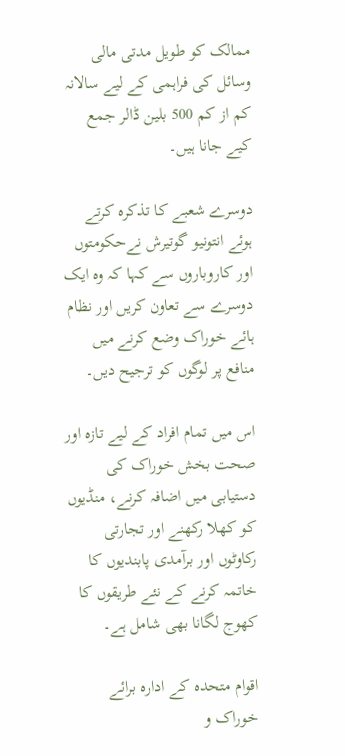ممالک کو طویل مدتی مالی وسائل کی فراہمی کے لیے سالانہ کم از کم 500 بلین ڈالر جمع کیے جانا ہیں۔

دوسرے شعبے کا تذکرہ کرتے ہوئے انتونیو گوتیرش نےحکومتوں اور کاروباروں سے کہا کہ وہ ایک دوسرے سے تعاون کریں اور نظام ہائے خوراک وضع کرنے میں منافع پر لوگوں کو ترجیح دیں۔

اس میں تمام افراد کے لیے تازہ اور صحت بخش خوراک کی دستیابی میں اضافہ کرنے، منڈیوں کو کھلا رکھنے اور تجارتی رکاوٹوں اور برآمدی پابندیوں کا خاتمہ کرنے کے نئے طریقوں کا کھوج لگانا بھی شامل ہے۔

اقوام متحدہ کے ادارہ برائے خوراک و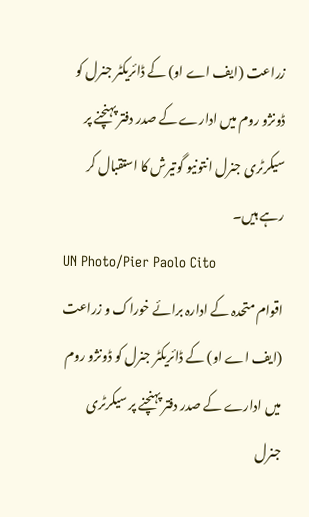زراعت (ایف اے او) کے ڈائریکٹر جنرل کو ڈونژو روم میں ادارے کے صدر دفتر پہنچنے پر سیکرٹری جنرل انتونیو گوتیرش کا استقبال کر رہے ہیں۔
UN Photo/Pier Paolo Cito
اقوام متحدہ کے ادارہ برائے خوراک و زراعت (ایف اے او) کے ڈائریکٹر جنرل کو ڈونژو روم میں ادارے کے صدر دفتر پہنچنے پر سیکرٹری جنرل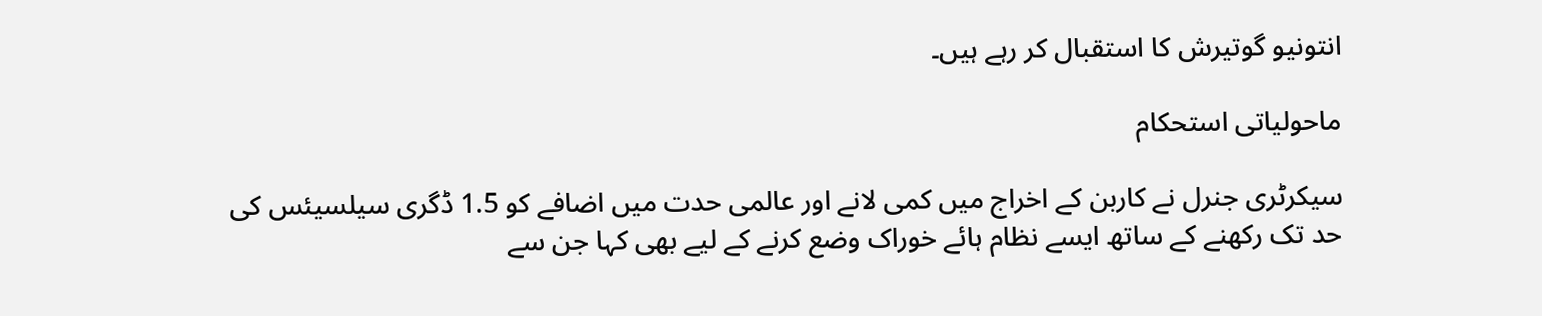انتونیو گوتیرش کا استقبال کر رہے ہیں۔

ماحولیاتی استحکام

سیکرٹری جنرل نے کاربن کے اخراج میں کمی لانے اور عالمی حدت میں اضافے کو 1.5 ڈگری سیلسیئس کی حد تک رکھنے کے ساتھ ایسے نظام ہائے خوراک وضع کرنے کے لیے بھی کہا جن سے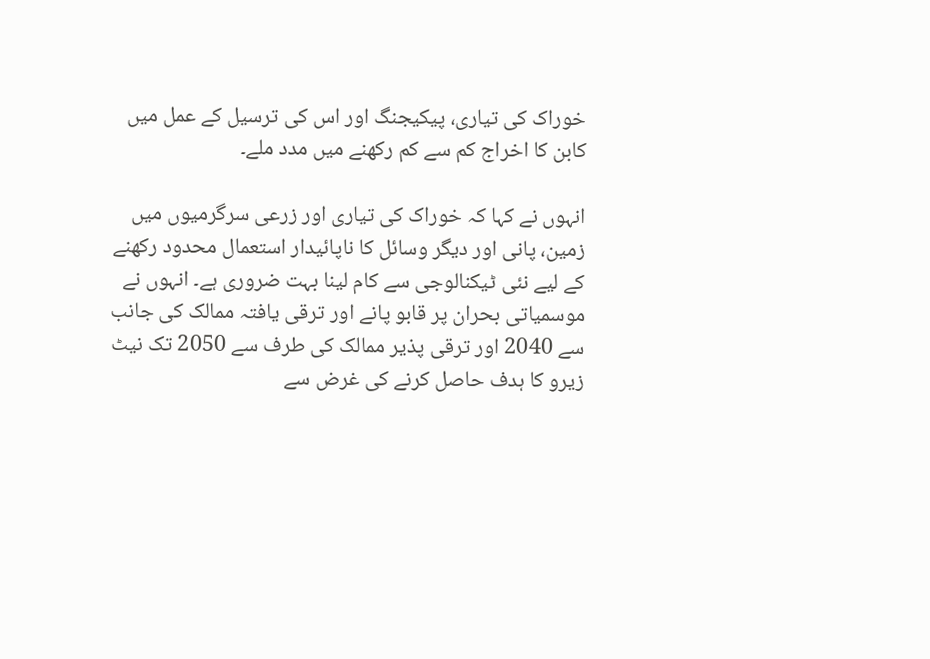خوراک کی تیاری، پیکیجنگ اور اس کی ترسیل کے عمل میں کابن کا اخراج کم سے کم رکھنے میں مدد ملے۔

انہوں نے کہا کہ خوراک کی تیاری اور زرعی سرگرمیوں میں زمین، پانی اور دیگر وسائل کا ناپائیدار استعمال محدود رکھنے کے لیے نئی ٹیکنالوجی سے کام لینا بہت ضروری ہے۔ انہوں نے موسمیاتی بحران پر قابو پانے اور ترقی یافتہ ممالک کی جانب سے 2040 اور ترقی پذیر ممالک کی طرف سے 2050 تک نیٹ زیرو کا ہدف حاصل کرنے کی غرض سے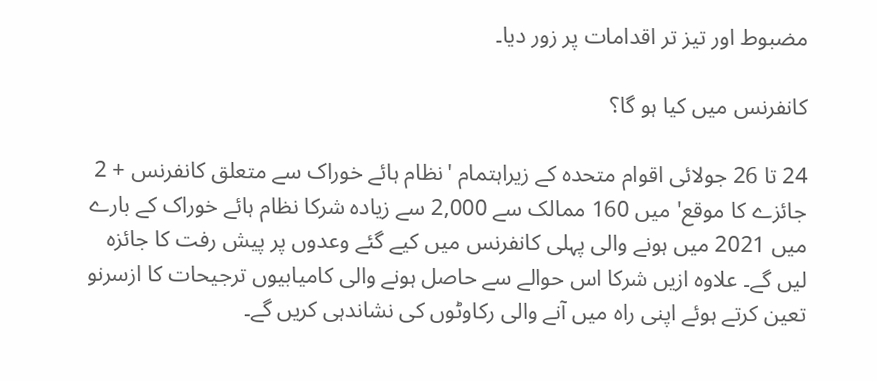مضبوط اور تیز تر اقدامات پر زور دیا۔

کانفرنس میں کیا ہو گا؟

24 تا 26 جولائی اقوام متحدہ کے زیراہتمام 'نظام ہائے خوراک سے متعلق کانفرنس + 2 جائزے کا موقع' میں 160 ممالک سے 2,000 سے زیادہ شرکا نظام ہائے خوراک کے بارے میں 2021 میں ہونے والی پہلی کانفرنس میں کیے گئے وعدوں پر پیش رفت کا جائزہ لیں گے۔ علاوہ ازیں شرکا اس حوالے سے حاصل ہونے والی کامیابیوں ترجیحات کا ازسرنو تعین کرتے ہوئے اپنی راہ میں آنے والی رکاوٹوں کی نشاندہی کریں گے۔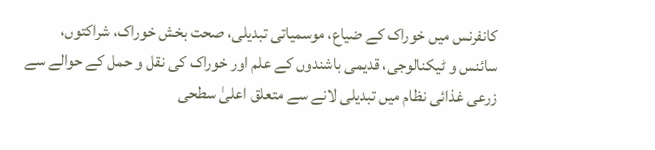کانفرنس میں خوراک کے ضیاع، موسمیاتی تبدیلی، صحت بخش خوراک، شراکتوں، سائنس و ٹیکنالوجی، قدیمی باشندوں کے علم اور خوراک کی نقل و حمل کے حوالے سے زرعی غذائی نظام میں تبدیلی لانے سے متعلق اعلیٰ سطحی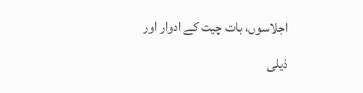اجلاسوں، بات چیت کے ادوار اور ذیلی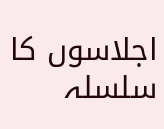اجلاسوں کا سلسلہ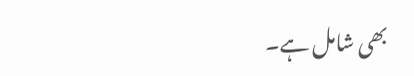بھی شامل ہے۔